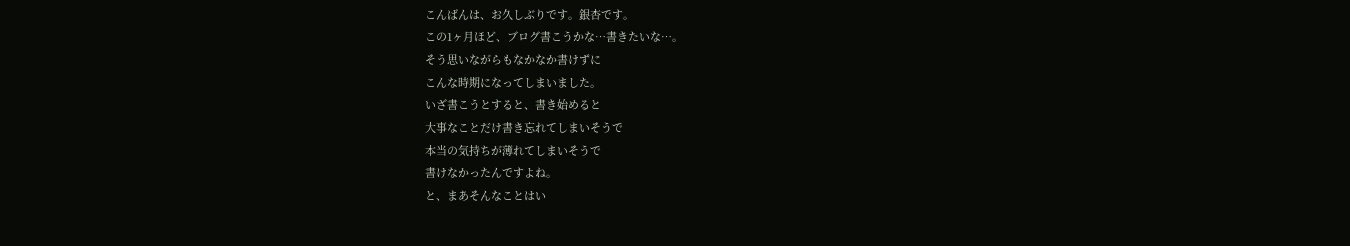こんばんは、お久しぶりです。銀杏です。
この1ヶ月ほど、ブログ書こうかな…書きたいな…。
そう思いながらもなかなか書けずに
こんな時期になってしまいました。
いざ書こうとすると、書き始めると
大事なことだけ書き忘れてしまいそうで
本当の気持ちが薄れてしまいそうで
書けなかったんですよね。
と、まあそんなことはい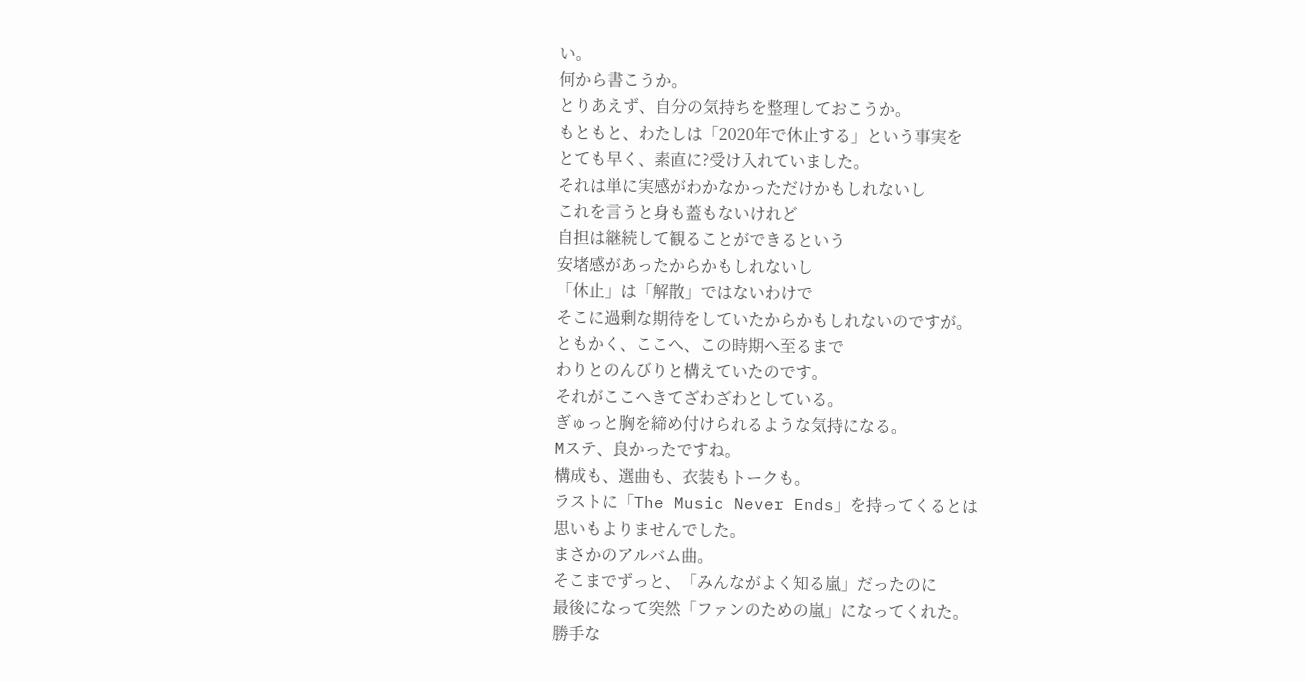い。
何から書こうか。
とりあえず、自分の気持ちを整理しておこうか。
もともと、わたしは「2020年で休止する」という事実を
とても早く、素直に?受け入れていました。
それは単に実感がわかなかっただけかもしれないし
これを言うと身も蓋もないけれど
自担は継続して観ることができるという
安堵感があったからかもしれないし
「休止」は「解散」ではないわけで
そこに過剰な期待をしていたからかもしれないのですが。
ともかく、ここへ、この時期へ至るまで
わりとのんびりと構えていたのです。
それがここへきてざわざわとしている。
ぎゅっと胸を締め付けられるような気持になる。
Mステ、良かったですね。
構成も、選曲も、衣装もトークも。
ラストに「The Music Never Ends」を持ってくるとは
思いもよりませんでした。
まさかのアルバム曲。
そこまでずっと、「みんながよく知る嵐」だったのに
最後になって突然「ファンのための嵐」になってくれた。
勝手な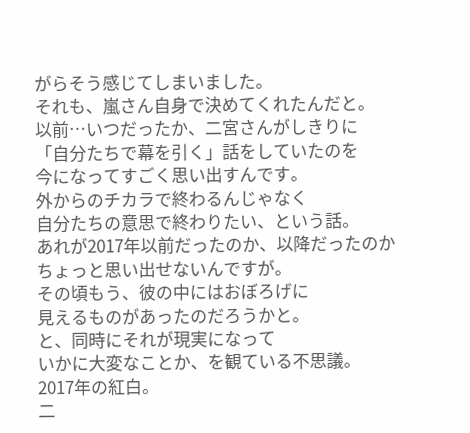がらそう感じてしまいました。
それも、嵐さん自身で決めてくれたんだと。
以前…いつだったか、二宮さんがしきりに
「自分たちで幕を引く」話をしていたのを
今になってすごく思い出すんです。
外からのチカラで終わるんじゃなく
自分たちの意思で終わりたい、という話。
あれが2017年以前だったのか、以降だったのか
ちょっと思い出せないんですが。
その頃もう、彼の中にはおぼろげに
見えるものがあったのだろうかと。
と、同時にそれが現実になって
いかに大変なことか、を観ている不思議。
2017年の紅白。
二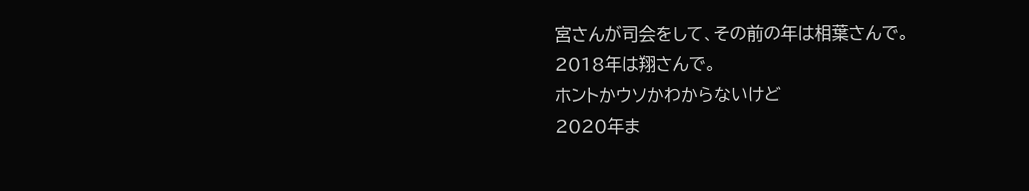宮さんが司会をして、その前の年は相葉さんで。
2018年は翔さんで。
ホントかウソかわからないけど
2020年ま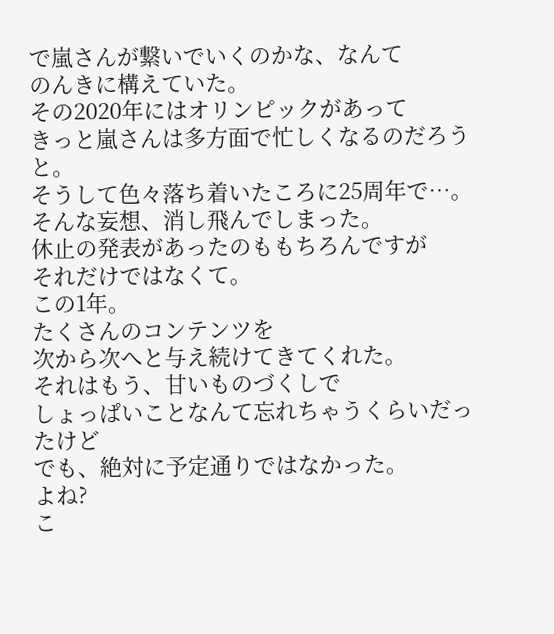で嵐さんが繋いでいくのかな、なんて
のんきに構えていた。
その2020年にはオリンピックがあって
きっと嵐さんは多方面で忙しくなるのだろうと。
そうして色々落ち着いたころに25周年で…。
そんな妄想、消し飛んでしまった。
休止の発表があったのももちろんですが
それだけではなくて。
この1年。
たくさんのコンテンツを
次から次へと与え続けてきてくれた。
それはもう、甘いものづくしで
しょっぱいことなんて忘れちゃうくらいだったけど
でも、絶対に予定通りではなかった。
よね?
こ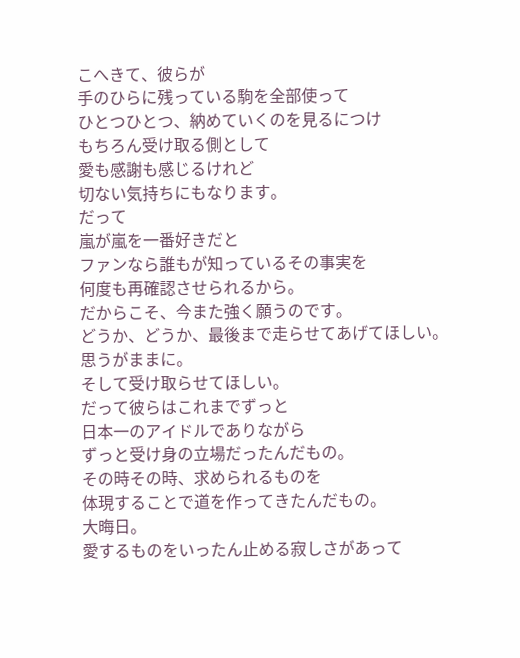こへきて、彼らが
手のひらに残っている駒を全部使って
ひとつひとつ、納めていくのを見るにつけ
もちろん受け取る側として
愛も感謝も感じるけれど
切ない気持ちにもなります。
だって
嵐が嵐を一番好きだと
ファンなら誰もが知っているその事実を
何度も再確認させられるから。
だからこそ、今また強く願うのです。
どうか、どうか、最後まで走らせてあげてほしい。
思うがままに。
そして受け取らせてほしい。
だって彼らはこれまでずっと
日本一のアイドルでありながら
ずっと受け身の立場だったんだもの。
その時その時、求められるものを
体現することで道を作ってきたんだもの。
大晦日。
愛するものをいったん止める寂しさがあって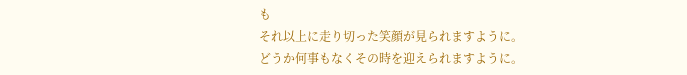も
それ以上に走り切った笑顔が見られますように。
どうか何事もなくその時を迎えられますように。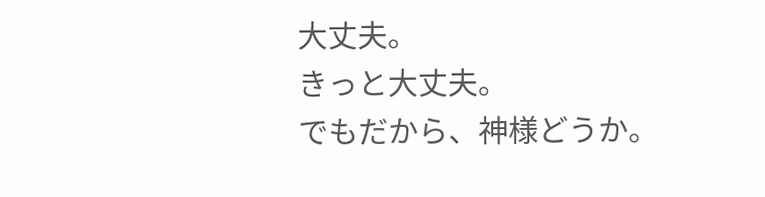大丈夫。
きっと大丈夫。
でもだから、神様どうか。